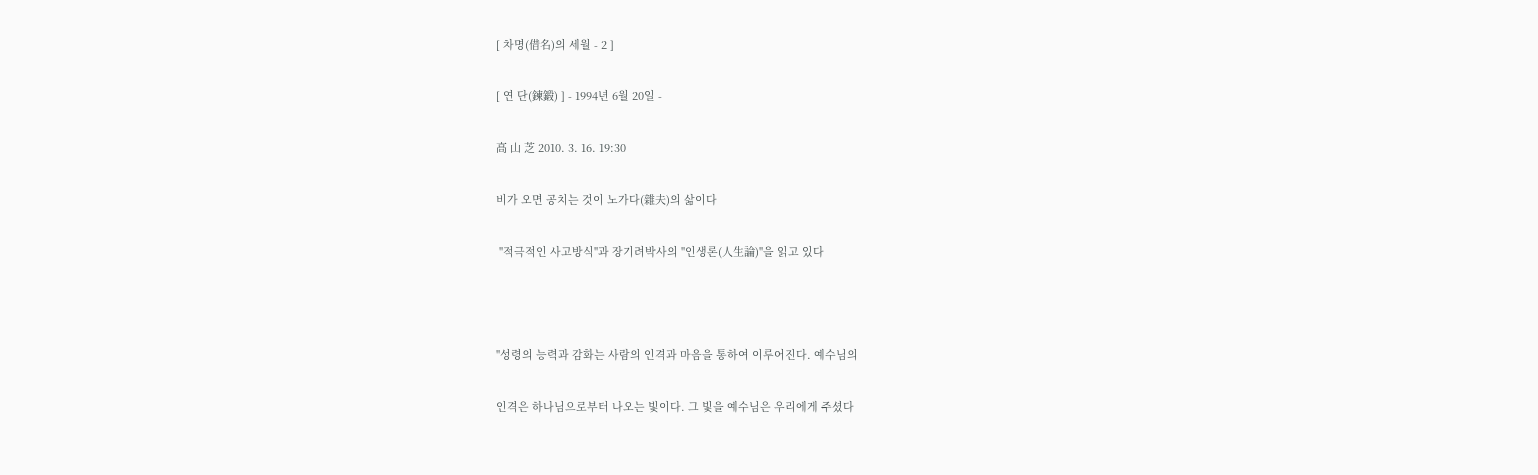[ 차명(借名)의 세월 - 2 ]

[ 연 단(鍊鍛) ] - 1994년 6월 20일 -

高 山 芝 2010. 3. 16. 19:30

비가 오면 공치는 것이 노가다(雜夫)의 삶이다

 "적극적인 사고방식"과 장기려박사의 "인생론(人生論)"을 읽고 있다



"성령의 능력과 감화는 사람의 인격과 마음을 통하여 이루어진다. 예수님의

인격은 하나님으로부터 나오는 빛이다. 그 빛을 예수님은 우리에게 주셨다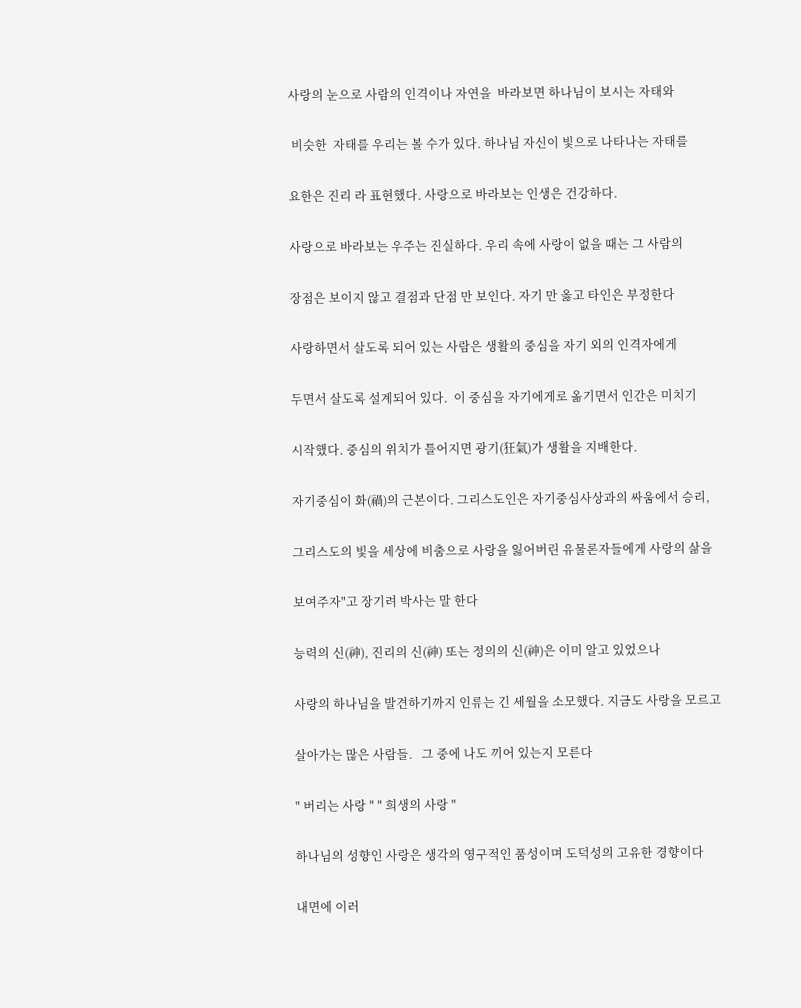사랑의 눈으로 사람의 인격이나 자연을  바라보면 하나님이 보시는 자태와

 비슷한  자태를 우리는 볼 수가 있다. 하나님 자신이 빛으로 나타나는 자태를

요한은 진리 라 표현했다. 사랑으로 바라보는 인생은 건강하다.

사랑으로 바라보는 우주는 진실하다. 우리 속에 사랑이 없을 때는 그 사람의

장점은 보이지 않고 결점과 단점 만 보인다. 자기 만 옳고 타인은 부정한다

사랑하면서 살도록 되어 있는 사람은 생활의 중심을 자기 외의 인격자에게

두면서 살도록 설계되어 있다.  이 중심을 자기에게로 옮기면서 인간은 미치기

시작했다. 중심의 위치가 틀어지면 광기(狂氣)가 생활을 지배한다.

자기중심이 화(禍)의 근본이다. 그리스도인은 자기중심사상과의 싸움에서 승리,

그리스도의 빛을 세상에 비춤으로 사랑을 잃어버린 유물론자들에게 사랑의 삶을

보여주자"고 장기려 박사는 말 한다

능력의 신(神), 진리의 신(神) 또는 정의의 신(神)은 이미 알고 있었으나

사랑의 하나님을 발견하기까지 인류는 긴 세월을 소모했다. 지금도 사랑을 모르고

살아가는 많은 사람들.   그 중에 나도 끼어 있는지 모른다

" 버리는 사랑 " " 희생의 사랑 "

하나님의 성향인 사랑은 생각의 영구적인 품성이며 도덕성의 고유한 경향이다

내면에 이러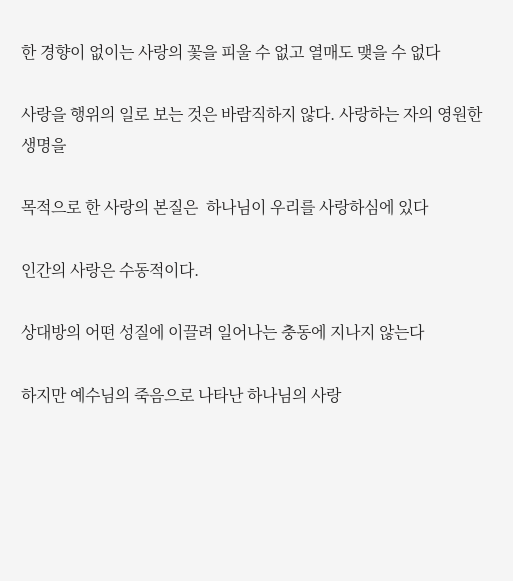한 경향이 없이는 사랑의 꽃을 피울 수 없고 열매도 맺을 수 없다

사랑을 행위의 일로 보는 것은 바람직하지 않다. 사랑하는 자의 영원한 생명을

목적으로 한 사랑의 본질은  하나님이 우리를 사랑하심에 있다

인간의 사랑은 수동적이다.

상대방의 어떤 성질에 이끌려 일어나는 충동에 지나지 않는다

하지만 예수님의 죽음으로 나타난 하나님의 사랑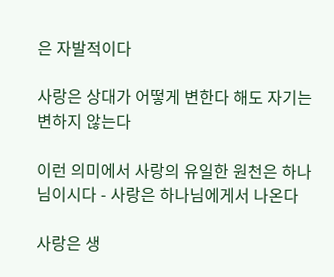은 자발적이다

사랑은 상대가 어떻게 변한다 해도 자기는 변하지 않는다

이런 의미에서 사랑의 유일한 원천은 하나님이시다 - 사랑은 하나님에게서 나온다

사랑은 생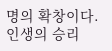명의 확창이다.  인생의 승리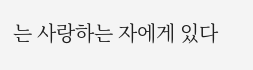는 사랑하는 자에게 있다